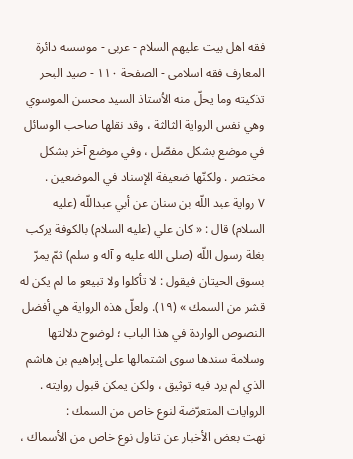فقه اهل بیت علیهم السلام - عربی - موسسه دائرة المعارف فقه اسلامی - الصفحة ١١٠ - صيد البحر تذكيته وما يحلّ منه الاُستاذ السيد محسن الموسوي
وهي نفس الرواية الثالثة ، وقد نقلها صاحب الوسائل في موضع بشكل مفصّل ، وفي موضع آخر بشكل مختصر . ولكنّها ضعيفة الإسناد في الموضعين .
٧ رواية عبد اللّه بن سنان عن أبي عبداللّه (عليه السلام) قال : « كان علي (عليه السلام) بالكوفة يركب بغلة رسول اللّه (صلى الله عليه و آله و سلم) ثمّ يمرّ بسوق الحيتان فيقول : لا تأكلوا ولا تبيعو ما لم يكن له قشر من السمك » (١٩). ولعلّ هذه الرواية هي أفضل النصوص الواردة في هذا الباب ؛ لوضوح دلالتها وسلامة سندها سوى اشتمالها على إبراهيم بن هاشم الذي لم يرد فيه توثيق ، ولكن يمكن قبول روايته .
الروايات المتعرّضة لنوع خاص من السمك :
نهت بعض الأخبار عن تناول نوع خاص من الأسماك ،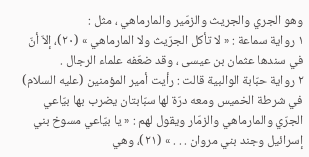وهو الجري والجريث والزمّير والمارماهي ، مثل :
١ رواية سماعة : « لا تأكل الجرّيث ولا المارماهي » (٢٠)، إلاّ أنّ في سندها عثمان بن عيسى ، وقد ضعّفه علماء الرجال .
٢ رواية حبّابة الوالبية قالت : رأيت أمير المؤمنين (عليه السلام) في شرطة الخميس ومعه درّة لها سبّابتان يضرب بها بيّاعي الجرّي والمارماهي والزمّار ويقول لهم : « يا بيّاعي مسوخ بني إسرائيل وجند بني مروان . . . » (٢١)، وهي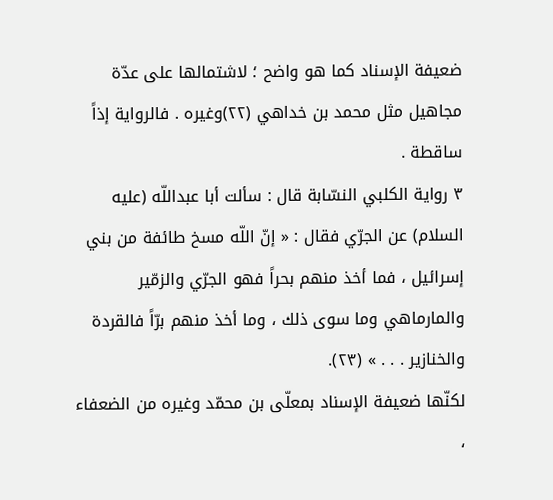ضعيفة الإسناد كما هو واضح ؛ لاشتمالها على عدّة مجاهيل مثل محمد بن خداهي (٢٢)وغيره . فالرواية إذاً ساقطة .
٣ رواية الكلبي النسّابة قال : سألت أبا عبداللّه (عليه السلام) عن الجرّي فقال : « إنّ اللّه مسخ طائفة من بني إسرائيل ، فما أخذ منهم بحراً فهو الجرّي والزمّير والمارماهي وما سوى ذلك ، وما أخذ منهم برّاً فالقردة والخنازير . . . » (٢٣).
لكنّها ضعيفة الإسناد بمعلّى بن محمّد وغيره من الضعفاء ،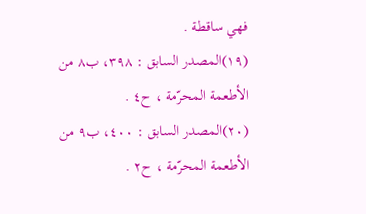فهي ساقطة .
(١٩)المصدر السابق : ٣٩٨، ب٨ من الأطعمة المحرّمة ، ح٤ .
(٢٠)المصدر السابق : ٤٠٠، ب٩ من الأطعمة المحرّمة ، ح٢ .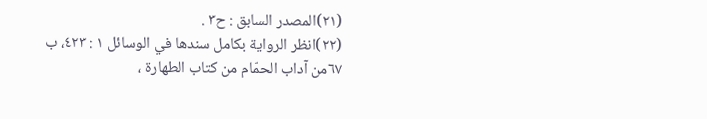(٢١)المصدر السابق : ح٣ .
(٢٢)انظر الرواية بكامل سندها في الوسائل ١ : ٤٢٣، ب ٦٧من آداب الحمّام من كتاب الطهارة ،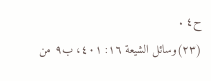ح٤ .
(٢٣)وسائل الشيعة ١٦: ٤٠١، ب٩ من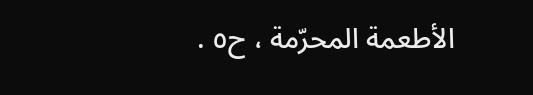الأطعمة المحرّمة ، ح٥ .